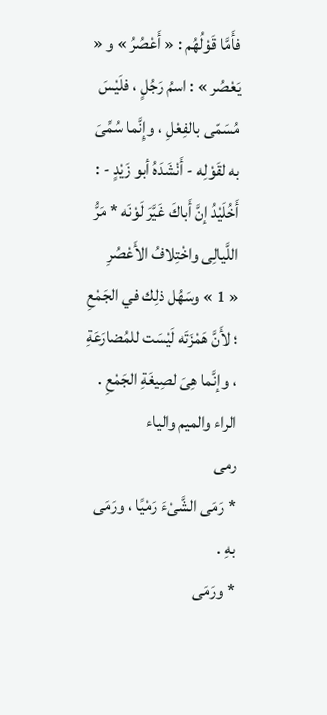فأَمَّا قَوْلُهُم : « أَعْصُرُ » و « يَعْصُر » : اسمُ رَجُلٍ ، فلَيْسَ مُسَمّى بالفِعْلِ ، وإِنَّما سُمِّىَ به لقَوْلِه - أَنْشَدَهُ أبو زَيْدٍ - :
أَخُلَيْدُ إنَّ أَباكَ غَيَّرَ لَوْنَه * مَرُّ اللَّيالِى واخْتِلافُ الأَعْصُرِ
« 1 » وسَهُل ذلِك في الجَمْعِ ؛ لأَنَّ هَمْزَتَه لَيْسَت للمُضارَعَةِ ، وإنَّما هِىَ لصِيغَةِ الجَمْعِ .
الراء والميم والياء
رمى
* رَمَى الشَّىْءَ رَمْيًا ، ورَمَى بهِ .
* ورَمَى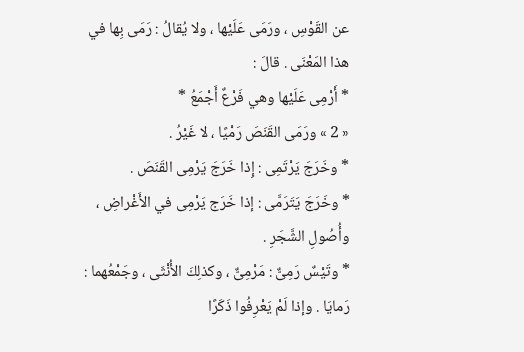عن القَوْسِ ، ورَمَى عَلَيْها ، ولا يُقالُ : رَمَى بِها في هذا المَعْنَى . قالَ :
* أَرْمِى عَلَيْها وهي فَرْعٌ أَجْمَعُ *
« 2 » ورَمَى القَنَصَ رَمْيًا ، لا غَيْرُ .
* وخَرَجَ يَرْتَمِى : إِذا خَرَجَ يَرْمِى القَنَصَ .
* وخَرَجَ يَتَرَمَّى : إذا خَرَج يَرْمِى في الأَغْراضِ ، وأُصُولِ الشَّجَرِ .
* وتَيْسٌ رَمِىٌّ : مَرْمِىٌّ ، وكذلِكَ الأُنْثَى ، وجَمْعُهما : رَمايَا . وإذا لَمْ يَعْرِفُوا ذَكَرًا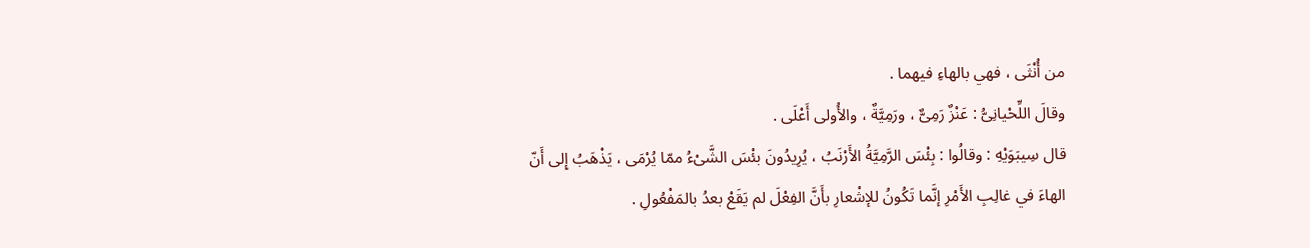من أُنْثَى ، فهي بالهاءِ فيهما .
وقالَ اللِّحْيانِىُّ : عَنْزٌ رَمِىٌّ ، ورَمِيَّةٌ ، والأُولى أَعْلَى .
قال سِيبَوَيْهِ : وقالُوا : بِئْسَ الرَّمِيَّةُ الأَرْنَبُ ، يُرِيدُونَ بئْسَ الشَّىْءُ ممّا يُرْمَى ، يَذْهَبُ إِلى أَنّ الهاءَ في غالِبِ الأَمْرِ إنَّما تَكُونُ للإشْعارِ بأَنَّ الفِعْلَ لم يَقَعْ بعدُ بالمَفْعُولِ .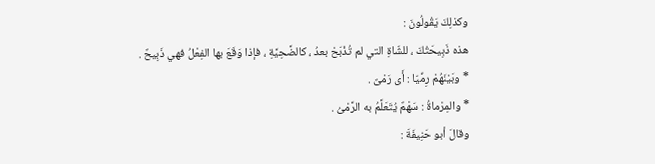وكذلِكَ يَقُولُونَ :
هذه ذَبِيحَتُكَ ، للشّاةِ التي لم تُذْبَحْ بعدُ ، كالضَّحِيَّةِ ، فإذا وَقَعَ بها الفِعْلُ فهي ذَبِيحٌ .
* وبَيْنَهُمْ رِمِّيّا : أَى رَمْىٌ .
* والمِرْماةُ : سَهْمٌ يُتَعَلَّمُ به الرَّمْىُ .
وقالَ أبو حَنِيفَةَ :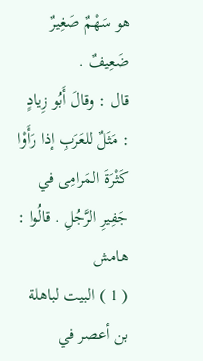هو سَهْمٌ صَغِيرٌ ضَعِيفٌ .
قال : وقالَ أَبُو زِيادٍ : مَثَلٌ للعَرَبِ إذا رَأَوْا كَثْرَةَ المَرامِى في جَفِيرِ الرَّجُلِ . قالُوا :
هامش
( 1 ) البيت لباهلة بن أعصر في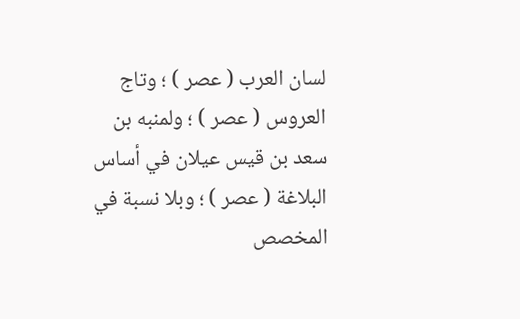لسان العرب ( عصر ) ؛ وتاج العروس ( عصر ) ؛ ولمنبه بن سعد بن قيس عيلان في أساس البلاغة ( عصر ) ؛ وبلا نسبة في المخصص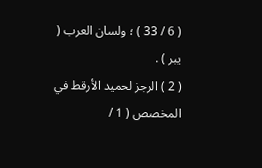( 6 / 33 ) ؛ ولسان العرب ( يبر ) .
( 2 ) الرجز لحميد الأرقط في المخصص ( 1 /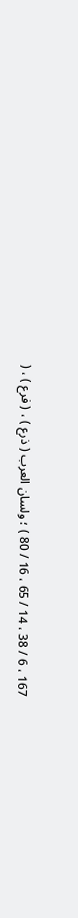167 ، 6 / 38 ، 14 / 65 ، 16 / 80 ) ؛ ولسان العرب ( ذرع ) ، ( فرع ) ، (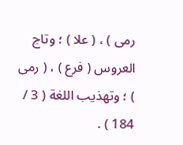رمى ) ، ( علا ) ؛ وتاج العروس ( فرع ) ، ( رمى ) ؛ وتهذيب اللغة ( 3 / 184 ) .